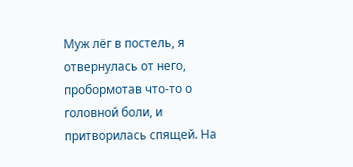Муж лёг в постель, я отвернулась от него, пробормотав что-то о головной боли, и притворилась спящей. На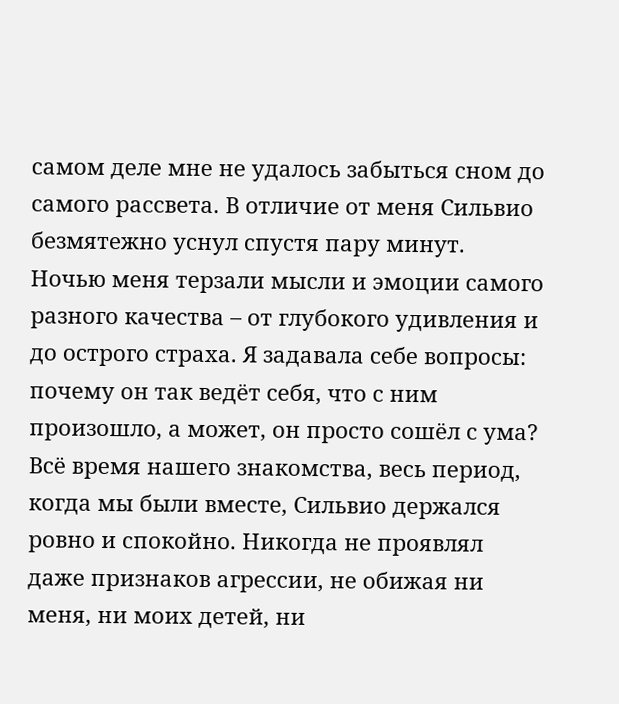самом деле мне не удалось забыться сном до самого рассвета. В отличие от меня Сильвио безмятежно уснул спустя пару минут.
Ночью меня терзали мысли и эмоции самого разного качества – от глубокого удивления и до острого страха. Я задавала себе вопросы: почему он так ведёт себя, что с ним произошло, а может, он просто сошёл с ума? Всё время нашего знакомства, весь период, когда мы были вместе, Сильвио держался ровно и спокойно. Никогда не проявлял даже признаков агрессии, не обижая ни меня, ни моих детей, ни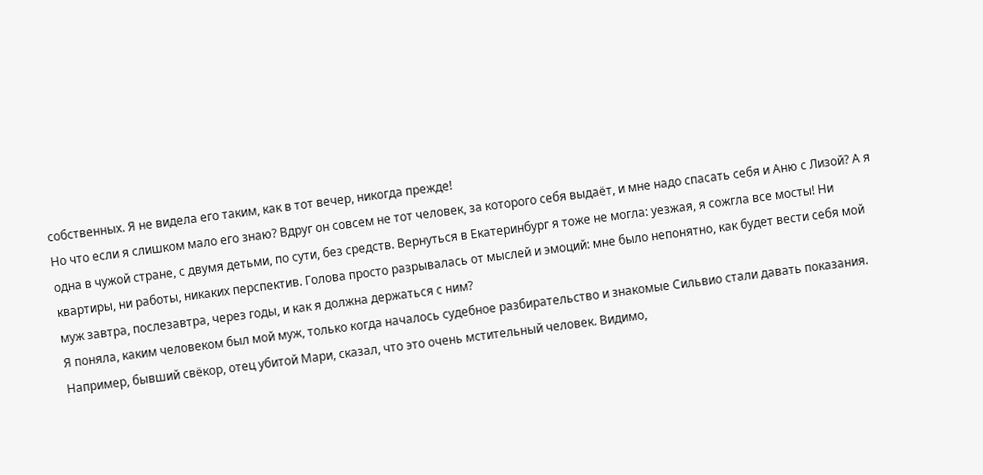собственных. Я не видела его таким, как в тот вечер, никогда прежде!
Но что если я слишком мало его знаю? Вдруг он совсем не тот человек, за которого себя выдаёт, и мне надо спасать себя и Аню с Лизой? А я одна в чужой стране, с двумя детьми, по сути, без средств. Вернуться в Екатеринбург я тоже не могла: уезжая, я сожгла все мосты! Ни квартиры, ни работы, никаких перспектив. Голова просто разрывалась от мыслей и эмоций: мне было непонятно, как будет вести себя мой муж завтра, послезавтра, через годы, и как я должна держаться с ним?
Я поняла, каким человеком был мой муж, только когда началось судебное разбирательство и знакомые Сильвио стали давать показания. Например, бывший свёкор, отец убитой Мари, сказал, что это очень мстительный человек. Видимо,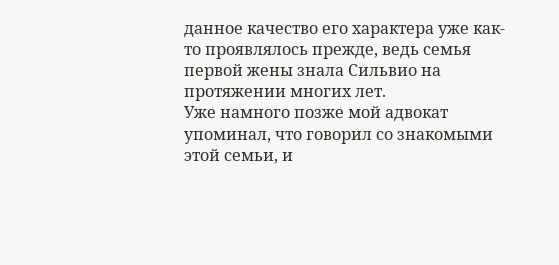данное качество его характера уже как-то проявлялось прежде, ведь семья первой жены знала Сильвио на протяжении многих лет.
Уже намного позже мой адвокат упоминал, что говорил со знакомыми этой семьи, и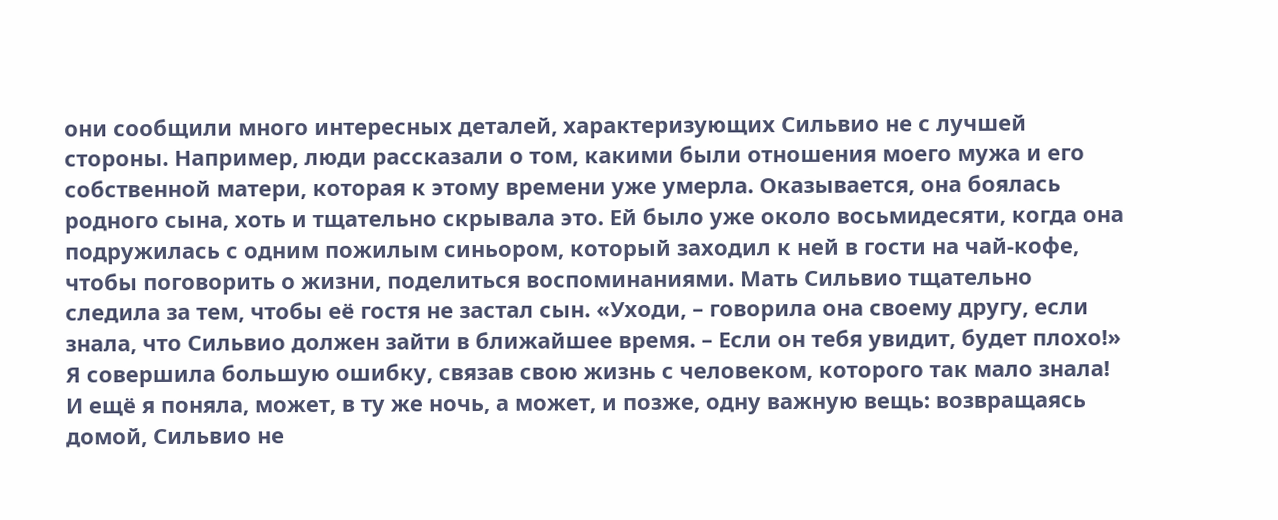они сообщили много интересных деталей, характеризующих Сильвио не с лучшей стороны. Например, люди рассказали о том, какими были отношения моего мужа и его собственной матери, которая к этому времени уже умерла. Оказывается, она боялась родного сына, хоть и тщательно скрывала это. Ей было уже около восьмидесяти, когда она подружилась с одним пожилым синьором, который заходил к ней в гости на чай-кофе, чтобы поговорить о жизни, поделиться воспоминаниями. Мать Сильвио тщательно следила за тем, чтобы её гостя не застал сын. «Уходи, – говорила она своему другу, если знала, что Сильвио должен зайти в ближайшее время. – Если он тебя увидит, будет плохо!»
Я совершила большую ошибку, связав свою жизнь с человеком, которого так мало знала!
И ещё я поняла, может, в ту же ночь, а может, и позже, одну важную вещь: возвращаясь домой, Сильвио не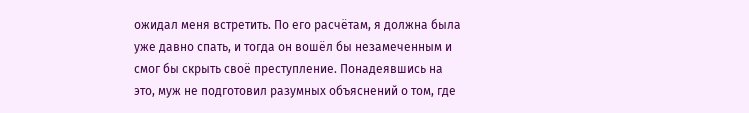ожидал меня встретить. По его расчётам, я должна была уже давно спать, и тогда он вошёл бы незамеченным и смог бы скрыть своё преступление. Понадеявшись на это, муж не подготовил разумных объяснений о том, где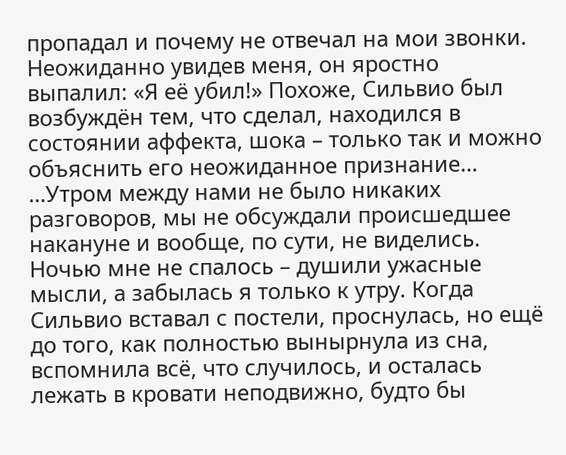пропадал и почему не отвечал на мои звонки. Неожиданно увидев меня, он яростно выпалил: «Я её убил!» Похоже, Сильвио был возбуждён тем, что сделал, находился в состоянии аффекта, шока – только так и можно объяснить его неожиданное признание…
…Утром между нами не было никаких разговоров, мы не обсуждали происшедшее накануне и вообще, по сути, не виделись. Ночью мне не спалось – душили ужасные мысли, а забылась я только к утру. Когда Сильвио вставал с постели, проснулась, но ещё до того, как полностью вынырнула из сна, вспомнила всё, что случилось, и осталась лежать в кровати неподвижно, будто бы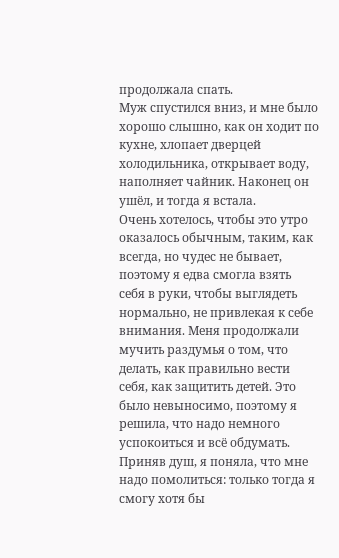продолжала спать.
Муж спустился вниз, и мне было хорошо слышно, как он ходит по кухне, хлопает дверцей холодильника, открывает воду, наполняет чайник. Наконец он ушёл, и тогда я встала.
Очень хотелось, чтобы это утро оказалось обычным, таким, как всегда, но чудес не бывает, поэтому я едва смогла взять себя в руки, чтобы выглядеть нормально, не привлекая к себе внимания. Меня продолжали мучить раздумья о том, что делать, как правильно вести себя, как защитить детей. Это было невыносимо, поэтому я решила, что надо немного успокоиться и всё обдумать.
Приняв душ, я поняла, что мне надо помолиться: только тогда я смогу хотя бы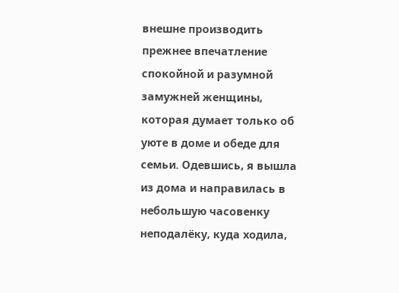внешне производить прежнее впечатление спокойной и разумной замужней женщины, которая думает только об уюте в доме и обеде для семьи. Одевшись, я вышла из дома и направилась в небольшую часовенку неподалёку, куда ходила,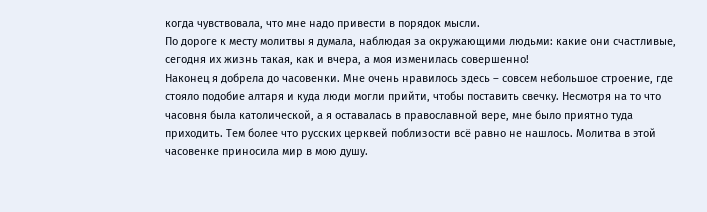когда чувствовала, что мне надо привести в порядок мысли.
По дороге к месту молитвы я думала, наблюдая за окружающими людьми: какие они счастливые, сегодня их жизнь такая, как и вчера, а моя изменилась совершенно!
Наконец я добрела до часовенки. Мне очень нравилось здесь – совсем небольшое строение, где стояло подобие алтаря и куда люди могли прийти, чтобы поставить свечку. Несмотря на то что часовня была католической, а я оставалась в православной вере, мне было приятно туда приходить. Тем более что русских церквей поблизости всё равно не нашлось. Молитва в этой часовенке приносила мир в мою душу.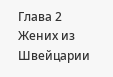Глава 2
Жених из Швейцарии